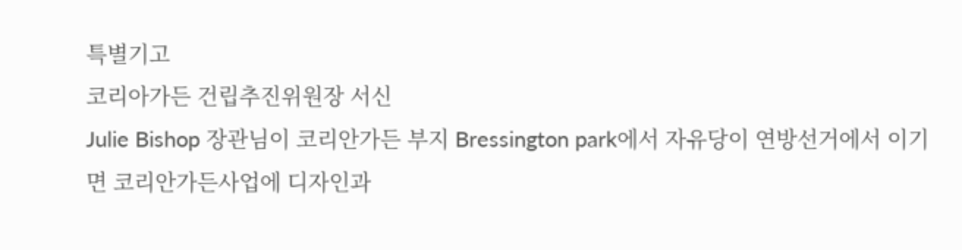특별기고
코리아가든 건립추진위원장 서신
Julie Bishop 장관님이 코리안가든 부지 Bressington park에서 자유당이 연방선거에서 이기면 코리안가든사업에 디자인과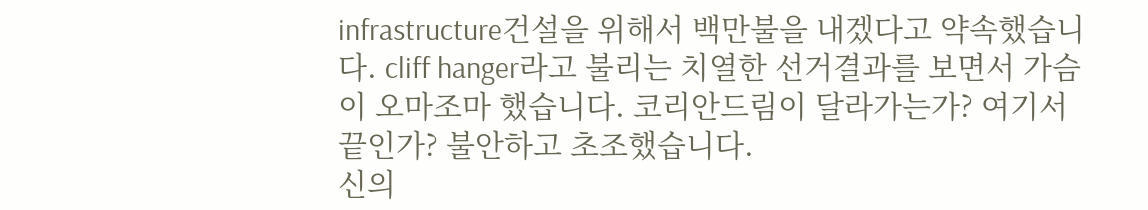infrastructure건설을 위해서 백만불을 내겠다고 약속했습니다. cliff hanger라고 불리는 치열한 선거결과를 보면서 가슴이 오마조마 했습니다. 코리안드림이 달라가는가? 여기서 끝인가? 불안하고 초조했습니다.
신의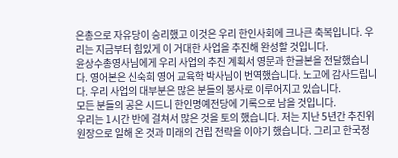은총으로 자유당이 승리했고 이것은 우리 한인사회에 크나큰 축복입니다. 우리는 지금부터 힘있게 이 거대한 사업을 추진해 완성할 것입니다.
윤상수총영사님에게 우리 사업의 추진 계획서 영문과 한글본을 전달했습니다. 영어본은 신숙희 영어 교육학 박사님이 번역했습니다. 노고에 감사드립니다. 우리 사업의 대부분은 많은 분들의 봉사로 이루어지고 있습니다.
모든 분들의 공은 시드니 한인명예전당에 기록으로 남을 것입니다.
우리는 1시간 반에 걸쳐서 많은 것을 토의 했습니다. 저는 지난 5년간 추진위원장으로 일해 온 것과 미래의 건립 전략을 이야기 했습니다. 그리고 한국정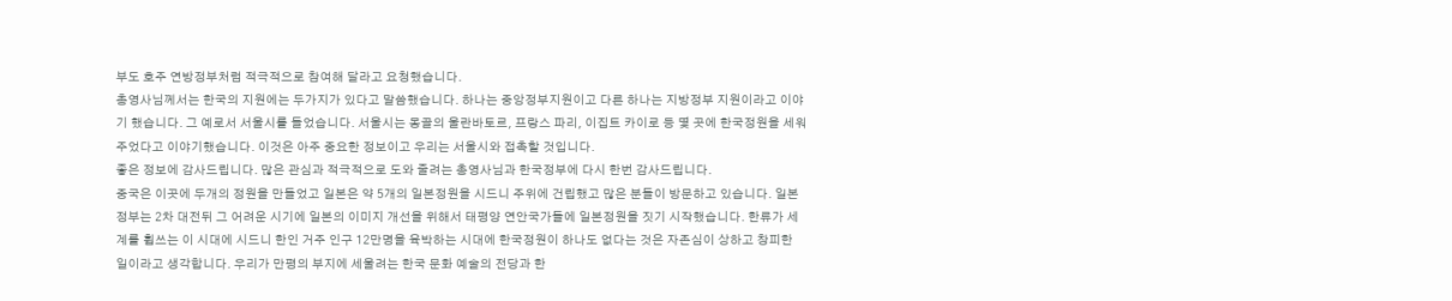부도 호주 연방정부처럼 적극적으로 참여해 달라고 요청했습니다.
총영사님께서는 한국의 지원에는 두가지가 있다고 말씀했습니다. 하나는 중앙정부지원이고 다른 하나는 지방정부 지원이라고 이야기 했습니다. 그 예로서 서울시를 들었습니다. 서울시는 몽골의 울란바토르, 프랑스 파리, 이집트 카이로 등 몇 곳에 한국정원을 세워주었다고 이야기했습니다. 이것은 아주 중요한 정보이고 우리는 서울시와 접촉할 것입니다.
좋은 정보에 감사드립니다. 많은 관심과 적극적으로 도와 줄려는 총영사님과 한국정부에 다시 한번 감사드립니다.
중국은 이곳에 두개의 정원을 만들었고 일본은 약 5개의 일본정원을 시드니 주위에 건립했고 많은 분들이 방문하고 있습니다. 일본정부는 2차 대전뒤 그 어려운 시기에 일본의 이미지 개선을 위해서 태평양 연안국가들에 일본정원을 짓기 시작했습니다. 한류가 세계를 휩쓰는 이 시대에 시드니 한인 거주 인구 12만명을 육박하는 시대에 한국정원이 하나도 없다는 것은 자존심이 상하고 창피한 일이라고 생각합니다. 우리가 만평의 부지에 세울려는 한국 문화 예술의 전당과 한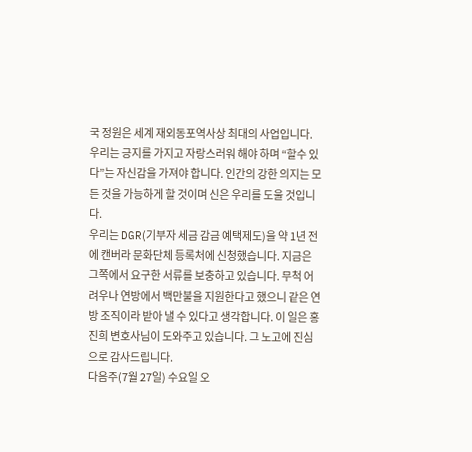국 정원은 세계 재외동포역사상 최대의 사업입니다. 우리는 긍지를 가지고 자랑스러워 해야 하며 “할수 있다”는 자신감을 가져야 합니다. 인간의 강한 의지는 모든 것을 가능하게 할 것이며 신은 우리를 도울 것입니다.
우리는 DGR(기부자 세금 감금 예택제도)을 약 1년 전에 캔버라 문화단체 등록처에 신청했습니다. 지금은 그쪽에서 요구한 서류를 보충하고 있습니다. 무척 어려우나 연방에서 백만불을 지원한다고 했으니 같은 연방 조직이라 받아 낼 수 있다고 생각합니다. 이 일은 홍진희 변호사님이 도와주고 있습니다. 그 노고에 진심으로 감사드립니다.
다음주(7월 27일) 수요일 오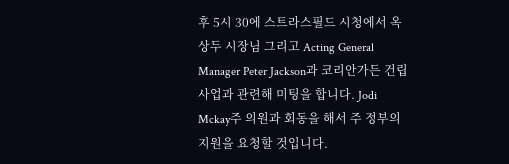후 5시 30에 스트라스필드 시청에서 옥상두 시장님 그리고 Acting General Manager Peter Jackson과 코리안가든 건립사업과 관련해 미팅을 합니다. Jodi Mckay주 의원과 회동을 해서 주 정부의 지원을 요청할 것입니다.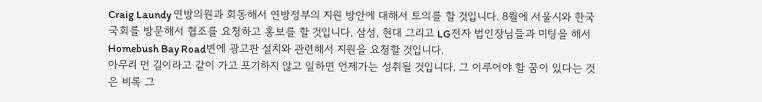Craig Laundy 연방의원과 회동해서 연방정부의 지원 방안에 대해서 토의를 할 것입니다. 8월에 서울시와 한국 국회를 방문해서 협조를 요청하고 홍보를 할 것입니다. 삼성, 현대 그리고 LG전자 법인장님들과 미팅을 해서 Homebush Bay Road변에 광고판 설치와 관련해서 지원을 요청할 것입니다.
아무리 먼 길이라고 같이 가고 포기하지 않고 일하면 언제가는 성취될 것입니다. 그 이루어야 할 꿈이 있다는 것은 비록 그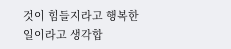것이 힘들지라고 행복한 일이라고 생각합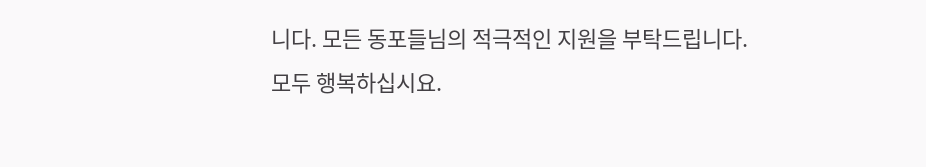니다. 모든 동포들님의 적극적인 지원을 부탁드립니다.
모두 행복하십시요.